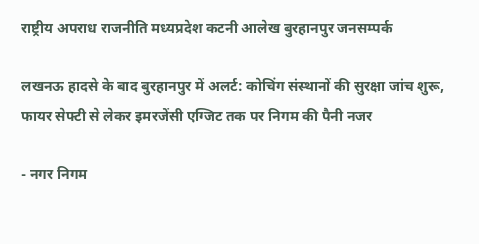राष्ट्रीय अपराध राजनीति मध्यप्रदेश कटनी आलेख बुरहानपुर जनसम्पर्क

लखनऊ हादसे के बाद बुरहानपुर में अलर्ट: कोचिंग संस्थानों की सुरक्षा जांच शुरू, फायर सेफ्टी से लेकर इमरजेंसी एग्जिट तक पर निगम की पैनी नजर

- नगर निगम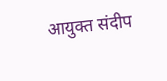आयुक्त संदीप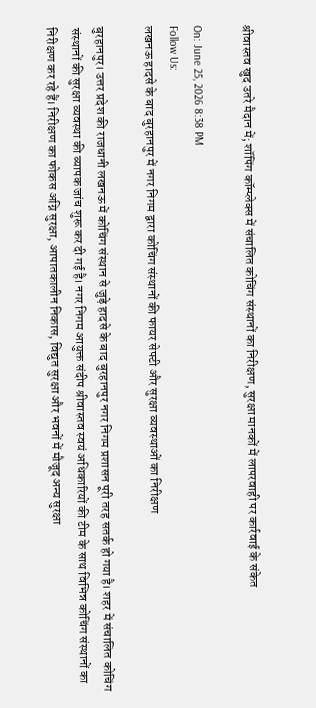श्रीवास्तव खुद उतरे मैदान में; शॉपिंग कॉम्प्लेक्स में संचालित कोचिंग संस्थानों का निरीक्षण, सुरक्षा मानकों में लापरवाही पर कार्रवाई के संकेत

On: June 25, 2026 8:38 PM
Follow Us:
लखनऊ हादसे के बाद बुरहानपुर में नगर निगम द्वारा कोचिंग संस्थानों की फायर सेफ्टी और सुरक्षा व्यवस्थाओं का निरीक्षण

बुरहानपुर। उत्तर प्रदेश की राजधानी लखनऊ में कोचिंग संस्थान से जुड़े हादसे के बाद बुरहानपुर नगर निगम प्रशासन पूरी तरह सतर्क हो गया है। शहर में संचालित कोचिंग संस्थानों की सुरक्षा व्यवस्था की व्यापक जांच शुरू कर दी गई है। नगर निगम आयुक्त संदीप श्रीवास्तव स्वयं अधिकारियों की टीम के साथ विभिन्न कोचिंग संस्थानों का निरीक्षण कर रहे हैं। निरीक्षण का फोकस अग्नि सुरक्षा, आपातकालीन निकास, विद्युत सुरक्षा और भवनों में मौजूद अन्य सुरक्षा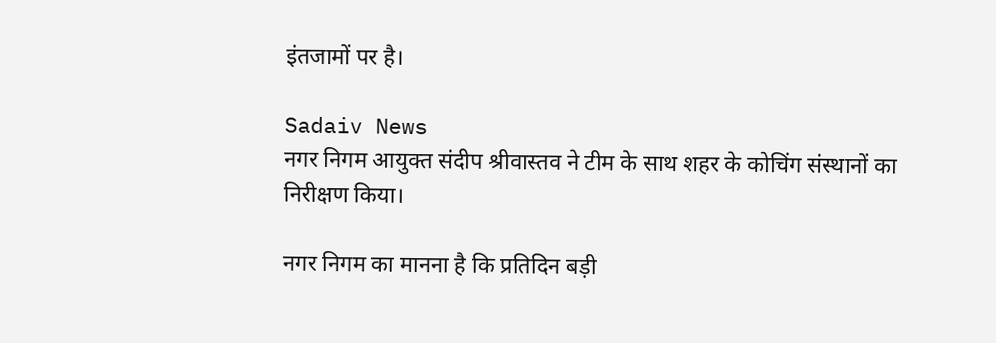इंतजामों पर है।

Sadaiv News
नगर निगम आयुक्त संदीप श्रीवास्तव ने टीम के साथ शहर के कोचिंग संस्थानों का निरीक्षण किया।

नगर निगम का मानना है कि प्रतिदिन बड़ी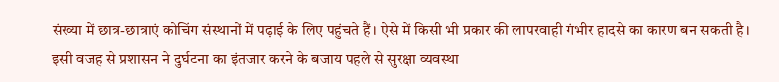संख्या में छात्र-छात्राएं कोचिंग संस्थानों में पढ़ाई के लिए पहुंचते हैं। ऐसे में किसी भी प्रकार की लापरवाही गंभीर हादसे का कारण बन सकती है। इसी वजह से प्रशासन ने दुर्घटना का इंतजार करने के बजाय पहले से सुरक्षा व्यवस्था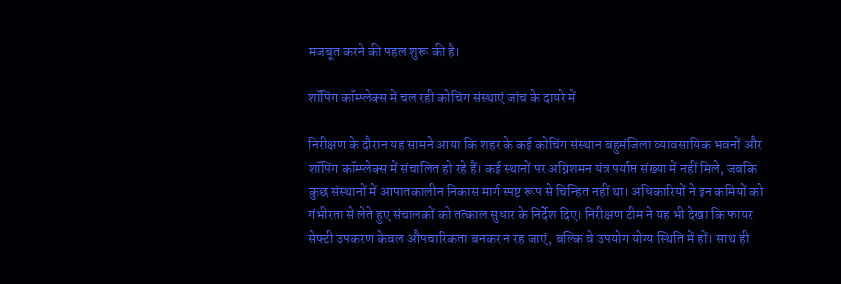मजबूत करने की पहल शुरू की है।

शॉपिंग कॉम्प्लेक्स में चल रही कोचिंग संस्थाएं जांच के दायरे में

निरीक्षण के दौरान यह सामने आया कि शहर के कई कोचिंग संस्थान बहुमंजिला व्यावसायिक भवनों और शॉपिंग कॉम्प्लेक्स में संचालित हो रहे हैं। कई स्थानों पर अग्निशमन यंत्र पर्याप्त संख्या में नहीं मिले, जबकि कुछ संस्थानों में आपातकालीन निकास मार्ग स्पष्ट रूप से चिन्हित नहीं था। अधिकारियों ने इन कमियों को गंभीरता से लेते हुए संचालकों को तत्काल सुधार के निर्देश दिए। निरीक्षण टीम ने यह भी देखा कि फायर सेफ्टी उपकरण केवल औपचारिकता बनकर न रह जाएं, बल्कि वे उपयोग योग्य स्थिति में हों। साथ ही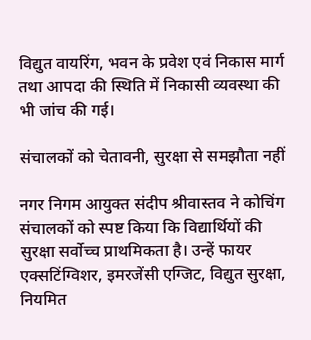विद्युत वायरिंग, भवन के प्रवेश एवं निकास मार्ग तथा आपदा की स्थिति में निकासी व्यवस्था की भी जांच की गई।

संचालकों को चेतावनी, सुरक्षा से समझौता नहीं

नगर निगम आयुक्त संदीप श्रीवास्तव ने कोचिंग संचालकों को स्पष्ट किया कि विद्यार्थियों की सुरक्षा सर्वोच्च प्राथमिकता है। उन्हें फायर एक्सटिंग्विशर, इमरजेंसी एग्जिट, विद्युत सुरक्षा, नियमित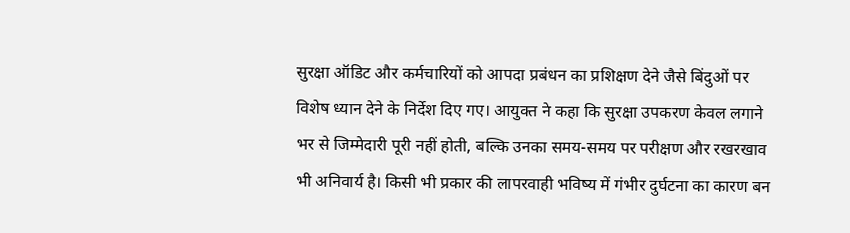सुरक्षा ऑडिट और कर्मचारियों को आपदा प्रबंधन का प्रशिक्षण देने जैसे बिंदुओं पर विशेष ध्यान देने के निर्देश दिए गए। आयुक्त ने कहा कि सुरक्षा उपकरण केवल लगाने भर से जिम्मेदारी पूरी नहीं होती, बल्कि उनका समय-समय पर परीक्षण और रखरखाव भी अनिवार्य है। किसी भी प्रकार की लापरवाही भविष्य में गंभीर दुर्घटना का कारण बन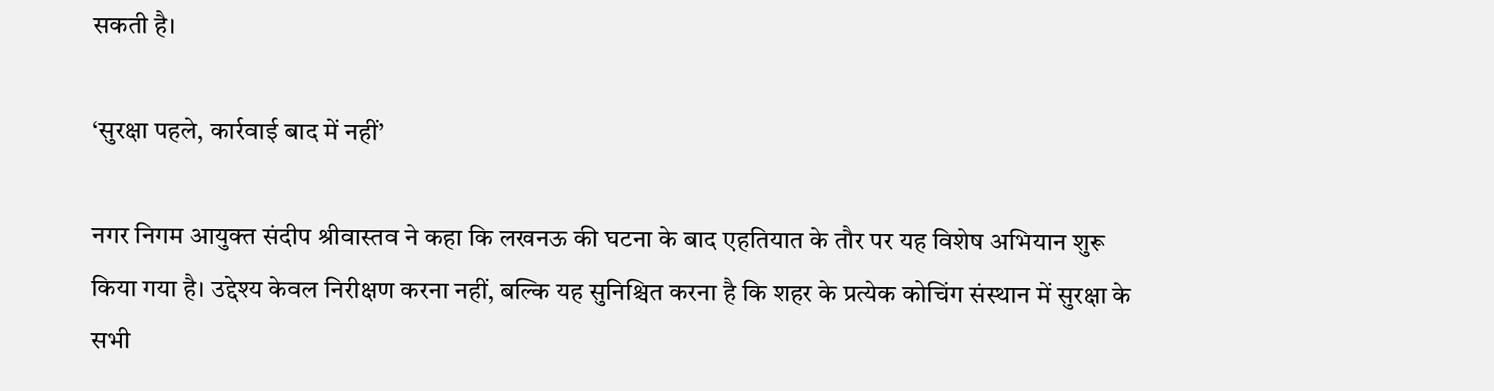सकती है।

‘सुरक्षा पहले, कार्रवाई बाद में नहीं’

नगर निगम आयुक्त संदीप श्रीवास्तव ने कहा कि लखनऊ की घटना के बाद एहतियात के तौर पर यह विशेष अभियान शुरू किया गया है। उद्देश्य केवल निरीक्षण करना नहीं, बल्कि यह सुनिश्चित करना है कि शहर के प्रत्येक कोचिंग संस्थान में सुरक्षा के सभी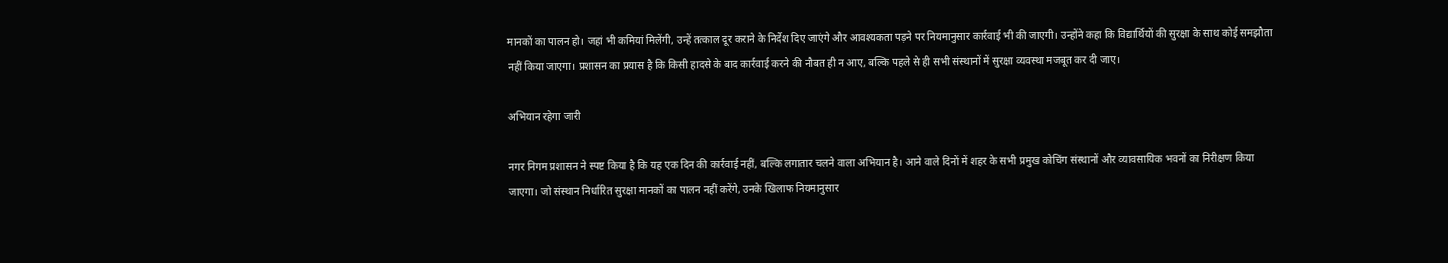मानकों का पालन हो। जहां भी कमियां मिलेंगी, उन्हें तत्काल दूर कराने के निर्देश दिए जाएंगे और आवश्यकता पड़ने पर नियमानुसार कार्रवाई भी की जाएगी। उन्होंने कहा कि विद्यार्थियों की सुरक्षा के साथ कोई समझौता नहीं किया जाएगा। प्रशासन का प्रयास है कि किसी हादसे के बाद कार्रवाई करने की नौबत ही न आए, बल्कि पहले से ही सभी संस्थानों में सुरक्षा व्यवस्था मजबूत कर दी जाए।

अभियान रहेगा जारी

नगर निगम प्रशासन ने स्पष्ट किया है कि यह एक दिन की कार्रवाई नहीं, बल्कि लगातार चलने वाला अभियान है। आने वाले दिनों में शहर के सभी प्रमुख कोचिंग संस्थानों और व्यावसायिक भवनों का निरीक्षण किया जाएगा। जो संस्थान निर्धारित सुरक्षा मानकों का पालन नहीं करेंगे, उनके खिलाफ नियमानुसार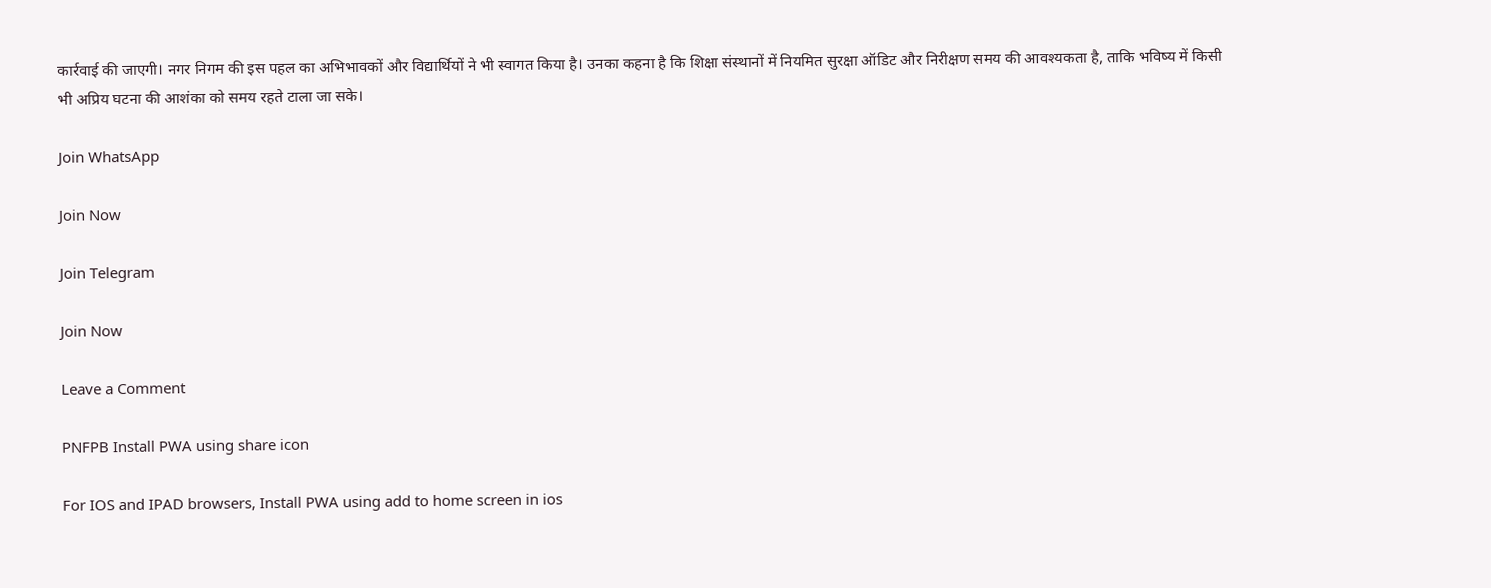कार्रवाई की जाएगी। नगर निगम की इस पहल का अभिभावकों और विद्यार्थियों ने भी स्वागत किया है। उनका कहना है कि शिक्षा संस्थानों में नियमित सुरक्षा ऑडिट और निरीक्षण समय की आवश्यकता है, ताकि भविष्य में किसी भी अप्रिय घटना की आशंका को समय रहते टाला जा सके।

Join WhatsApp

Join Now

Join Telegram

Join Now

Leave a Comment

PNFPB Install PWA using share icon

For IOS and IPAD browsers, Install PWA using add to home screen in ios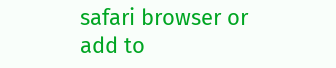safari browser or add to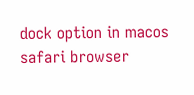dock option in macos safari browser